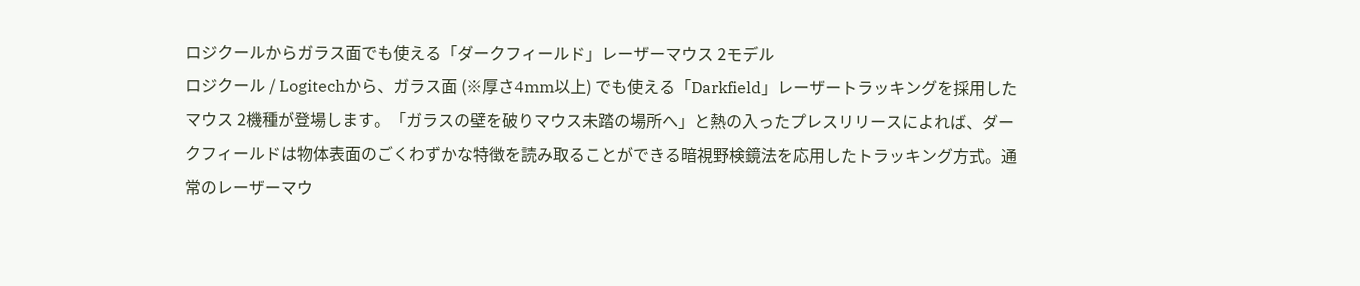ロジクールからガラス面でも使える「ダークフィールド」レーザーマウス 2モデル
ロジクール / Logitechから、ガラス面 (※厚さ4mm以上) でも使える「Darkfield」レーザートラッキングを採用したマウス 2機種が登場します。「ガラスの壁を破りマウス未踏の場所へ」と熱の入ったプレスリリースによれば、ダークフィールドは物体表面のごくわずかな特徴を読み取ることができる暗視野検鏡法を応用したトラッキング方式。通常のレーザーマウ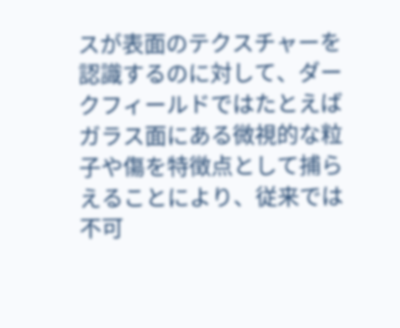スが表面のテクスチャーを認識するのに対して、ダークフィールドではたとえばガラス面にある微視的な粒子や傷を特徴点として捕らえることにより、従来では不可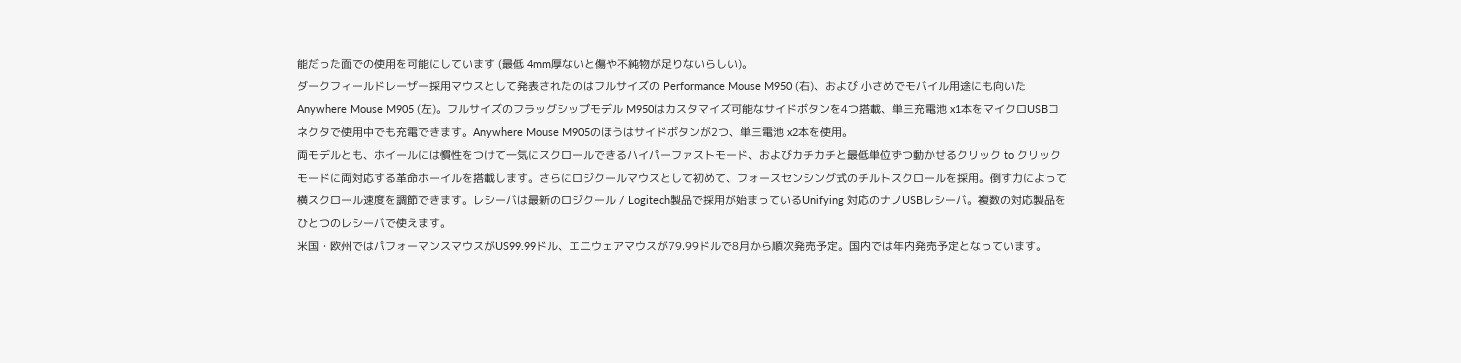能だった面での使用を可能にしています (最低 4mm厚ないと傷や不純物が足りないらしい)。
ダークフィールドレーザー採用マウスとして発表されたのはフルサイズの Performance Mouse M950 (右)、および 小さめでモバイル用途にも向いた Anywhere Mouse M905 (左)。フルサイズのフラッグシップモデル M950はカスタマイズ可能なサイドボタンを4つ搭載、単三充電池 x1本をマイクロUSBコネクタで使用中でも充電できます。Anywhere Mouse M905のほうはサイドボタンが2つ、単三電池 x2本を使用。
両モデルとも、ホイールには慣性をつけて一気にスクロールできるハイパーファストモード、およびカチカチと最低単位ずつ動かせるクリック to クリックモードに両対応する革命ホーイルを搭載します。さらにロジクールマウスとして初めて、フォースセンシング式のチルトスクロールを採用。倒す力によって横スクロール速度を調節できます。レシーバは最新のロジクール / Logitech製品で採用が始まっているUnifying 対応のナノUSBレシーバ。複数の対応製品をひとつのレシーバで使えます。
米国・欧州ではパフォーマンスマウスがUS99.99ドル、エニウェアマウスが79.99ドルで8月から順次発売予定。国内では年内発売予定となっています。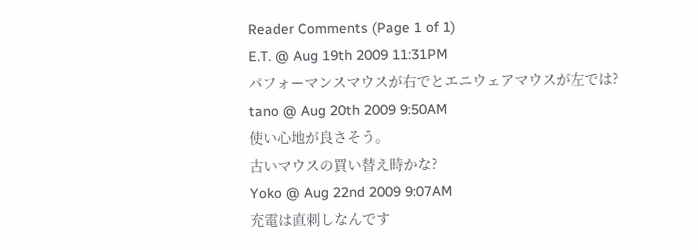Reader Comments (Page 1 of 1)
E.T. @ Aug 19th 2009 11:31PM
パフォーマンスマウスが右でとエニウェアマウスが左では?
tano @ Aug 20th 2009 9:50AM
使い心地が良さそう。
古いマウスの買い替え時かな?
Yoko @ Aug 22nd 2009 9:07AM
充電は直刺しなんです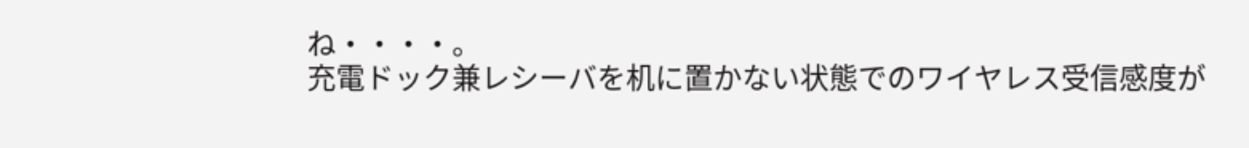ね・・・・。
充電ドック兼レシーバを机に置かない状態でのワイヤレス受信感度が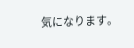気になります。